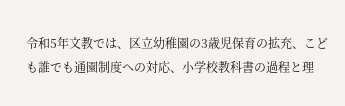令和5年文教では、区立幼稚園の3歳児保育の拡充、こども誰でも通園制度への対応、小学校教科書の過程と理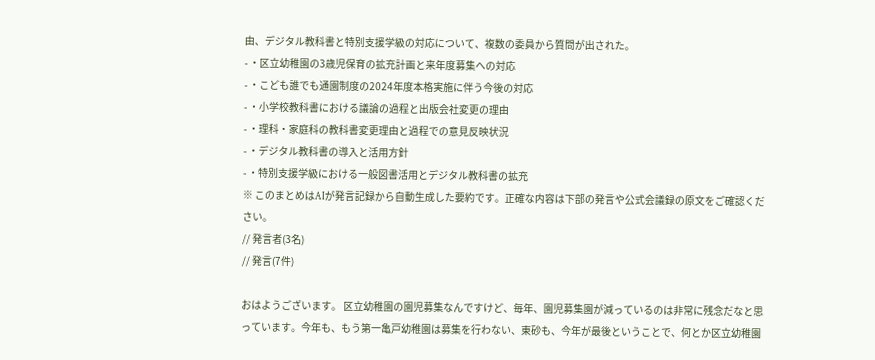由、デジタル教科書と特別支援学級の対応について、複数の委員から質問が出された。
- ・区立幼稚園の3歳児保育の拡充計画と来年度募集への対応
- ・こども誰でも通園制度の2024年度本格実施に伴う今後の対応
- ・小学校教科書における議論の過程と出版会社変更の理由
- ・理科・家庭科の教科書変更理由と過程での意見反映状況
- ・デジタル教科書の導入と活用方針
- ・特別支援学級における一般図書活用とデジタル教科書の拡充
※ このまとめはAIが発言記録から自動生成した要約です。正確な内容は下部の発言や公式会議録の原文をご確認ください。
// 発言者(3名)
// 発言(7件)

おはようございます。 区立幼稚園の園児募集なんですけど、毎年、園児募集園が減っているのは非常に残念だなと思っています。今年も、もう第一亀戸幼稚園は募集を行わない、東砂も、今年が最後ということで、何とか区立幼稚園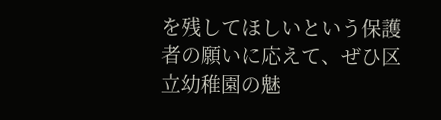を残してほしいという保護者の願いに応えて、ぜひ区立幼稚園の魅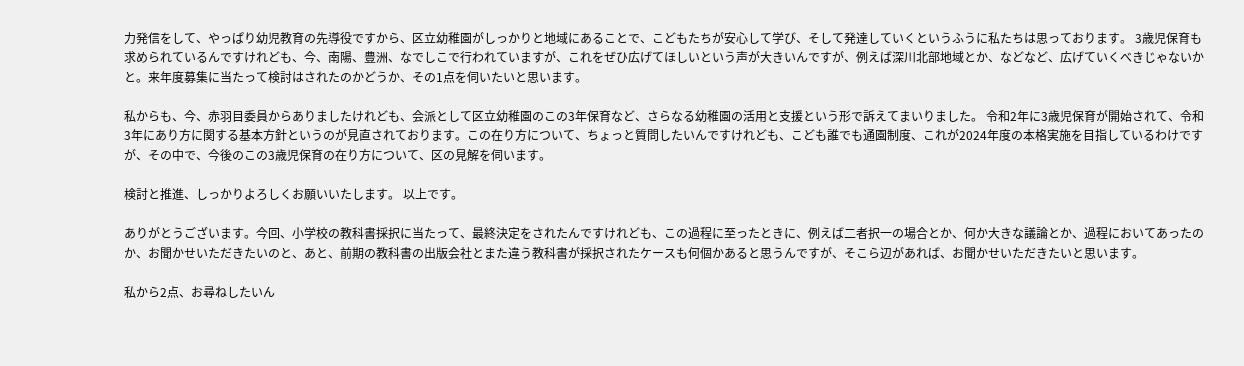力発信をして、やっぱり幼児教育の先導役ですから、区立幼稚園がしっかりと地域にあることで、こどもたちが安心して学び、そして発達していくというふうに私たちは思っております。 3歳児保育も求められているんですけれども、今、南陽、豊洲、なでしこで行われていますが、これをぜひ広げてほしいという声が大きいんですが、例えば深川北部地域とか、などなど、広げていくべきじゃないかと。来年度募集に当たって検討はされたのかどうか、その1点を伺いたいと思います。

私からも、今、赤羽目委員からありましたけれども、会派として区立幼稚園のこの3年保育など、さらなる幼稚園の活用と支援という形で訴えてまいりました。 令和2年に3歳児保育が開始されて、令和3年にあり方に関する基本方針というのが見直されております。この在り方について、ちょっと質問したいんですけれども、こども誰でも通園制度、これが2024年度の本格実施を目指しているわけですが、その中で、今後のこの3歳児保育の在り方について、区の見解を伺います。

検討と推進、しっかりよろしくお願いいたします。 以上です。

ありがとうございます。今回、小学校の教科書採択に当たって、最終決定をされたんですけれども、この過程に至ったときに、例えば二者択一の場合とか、何か大きな議論とか、過程においてあったのか、お聞かせいただきたいのと、あと、前期の教科書の出版会社とまた違う教科書が採択されたケースも何個かあると思うんですが、そこら辺があれば、お聞かせいただきたいと思います。

私から2点、お尋ねしたいん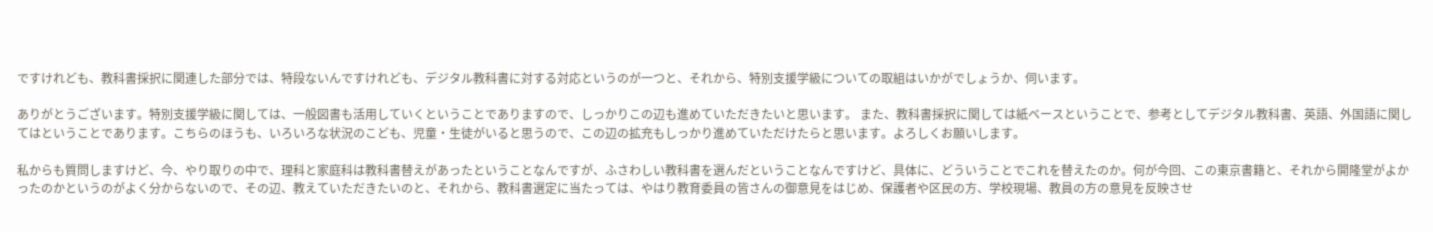ですけれども、教科書採択に関連した部分では、特段ないんですけれども、デジタル教科書に対する対応というのが一つと、それから、特別支援学級についての取組はいかがでしょうか、伺います。

ありがとうございます。特別支援学級に関しては、一般図書も活用していくということでありますので、しっかりこの辺も進めていただきたいと思います。 また、教科書採択に関しては紙ベースということで、参考としてデジタル教科書、英語、外国語に関してはということであります。こちらのほうも、いろいろな状況のこども、児童・生徒がいると思うので、この辺の拡充もしっかり進めていただけたらと思います。よろしくお願いします。

私からも質問しますけど、今、やり取りの中で、理科と家庭科は教科書替えがあったということなんですが、ふさわしい教科書を選んだということなんですけど、具体に、どういうことでこれを替えたのか。何が今回、この東京書籍と、それから開隆堂がよかったのかというのがよく分からないので、その辺、教えていただきたいのと、それから、教科書選定に当たっては、やはり教育委員の皆さんの御意見をはじめ、保護者や区民の方、学校現場、教員の方の意見を反映させ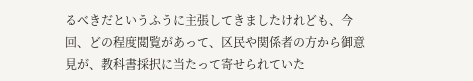るべきだというふうに主張してきましたけれども、今回、どの程度閲覧があって、区民や関係者の方から御意見が、教科書採択に当たって寄せられていた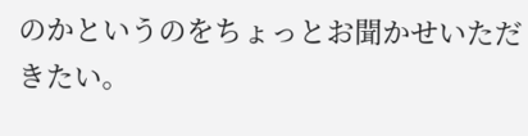のかというのをちょっとお聞かせいただきたい。